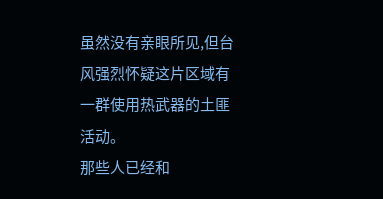虽然没有亲眼所见,但台风强烈怀疑这片区域有一群使用热武器的土匪活动。
那些人已经和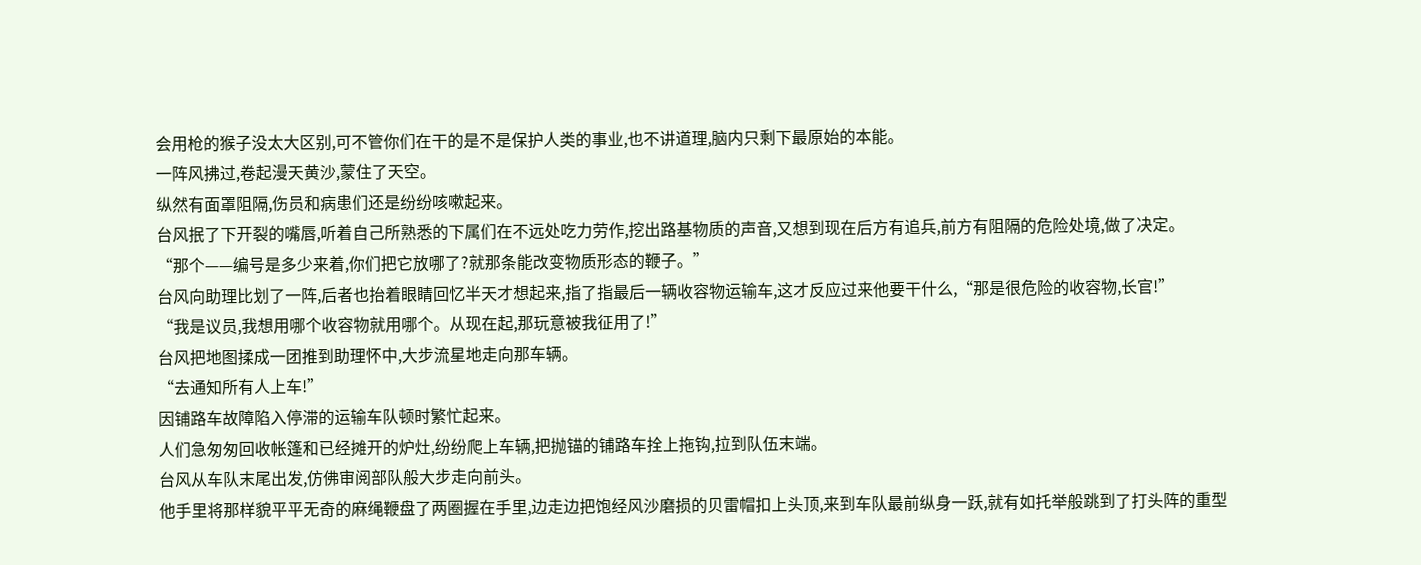会用枪的猴子没太大区别,可不管你们在干的是不是保护人类的事业,也不讲道理,脑内只剩下最原始的本能。
一阵风拂过,卷起漫天黄沙,蒙住了天空。
纵然有面罩阻隔,伤员和病患们还是纷纷咳嗽起来。
台风抿了下开裂的嘴唇,听着自己所熟悉的下属们在不远处吃力劳作,挖出路基物质的声音,又想到现在后方有追兵,前方有阻隔的危险处境,做了决定。
“那个——编号是多少来着,你们把它放哪了?就那条能改变物质形态的鞭子。”
台风向助理比划了一阵,后者也抬着眼睛回忆半天才想起来,指了指最后一辆收容物运输车,这才反应过来他要干什么,“那是很危险的收容物,长官!”
“我是议员,我想用哪个收容物就用哪个。从现在起,那玩意被我征用了!”
台风把地图揉成一团推到助理怀中,大步流星地走向那车辆。
“去通知所有人上车!”
因铺路车故障陷入停滞的运输车队顿时繁忙起来。
人们急匆匆回收帐篷和已经摊开的炉灶,纷纷爬上车辆,把抛锚的铺路车拴上拖钩,拉到队伍末端。
台风从车队末尾出发,仿佛审阅部队般大步走向前头。
他手里将那样貌平平无奇的麻绳鞭盘了两圈握在手里,边走边把饱经风沙磨损的贝雷帽扣上头顶,来到车队最前纵身一跃,就有如托举般跳到了打头阵的重型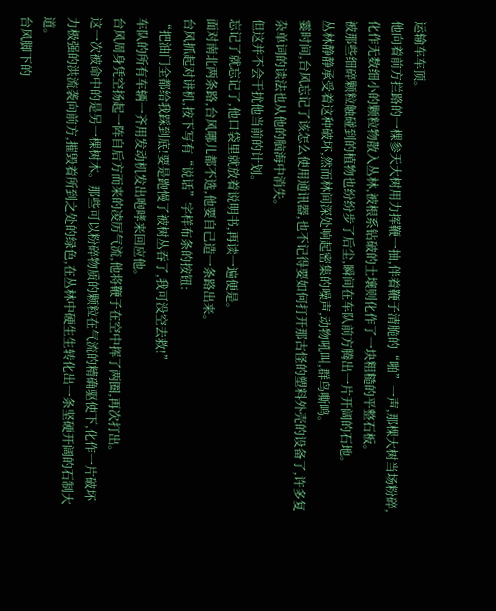运输车车顶。
他向着前方拦路的一棵参天大树用力挥鞭一抽,伴着鞭子清脆的“啪”一声,那棵大树当场粉碎,化作无数细小的颗粒物散入丛林,被根系钻破的土壤则化作了一块粗糙的平整石板。
被那些细碎颗粒触碰到的植物也纷纷步了后尘,瞬间在车队前方腾出一片开阔的石地。
丛林静静承受着这种破坏,然而林间深处响起密集的噪声,动物吼叫,群鸟嘶鸣。
霎时间,台风忘记了该怎么使用通讯器,也不记得要如何打开那古怪的塑料外壳的设备了,许多复杂单词的读法也从他的脑海中消失。
但这并不会干扰他当前的计划。
忘记了就忘记了,他口袋里就放着说明书,再读一遍便是。
面对南北两条路,台风哪儿都不选,他要自己造一条路出来。
台风抓起对讲机,按下写有“说话”字样布条的按钮:
“把油门全都给我踩到底!要是跑慢了被树丛吞了,我可没空去救!”
车队的所有车辆一齐用发动机发出咆哮来回应他。
台风周身凭空扬起一阵自后方而来的凌厉气流,他将鞭子在空中挥了两圈,再次打出。
这一次被命中的是另一棵树木。那些可以粉碎物质的颗粒在气流的精确驱使下,化作一片破坏力极强的洪流袭向前方,摧毁着所到之处的绿色,在丛林中硬生生转化出一条坚硬开阔的石制大道。
台风脚下的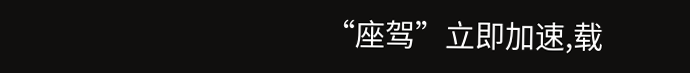“座驾”立即加速,载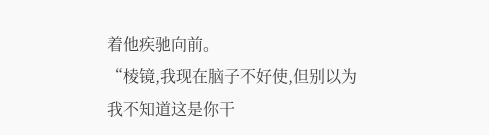着他疾驰向前。
“棱镜,我现在脑子不好使,但别以为我不知道这是你干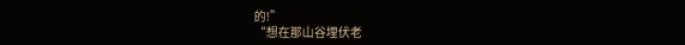的!”
“想在那山谷埋伏老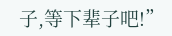子,等下辈子吧!”